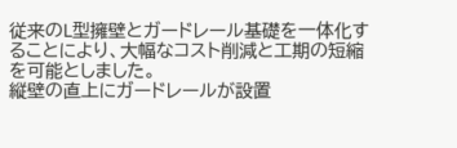従来のL型擁壁とガードレール基礎を一体化することにより、大幅なコスト削減と工期の短縮を可能としました。
縦壁の直上にガードレールが設置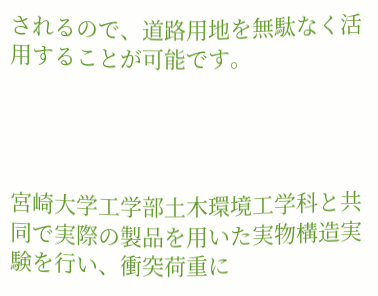されるので、道路用地を無駄なく活用することが可能です。




宮崎大学工学部土木環境工学科と共同で実際の製品を用いた実物構造実験を行い、衝突荷重に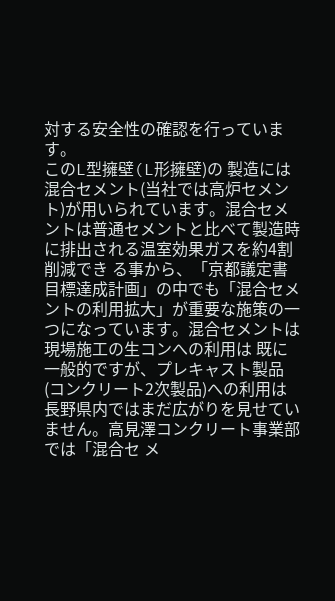対する安全性の確認を行っています。
このL型擁壁(L形擁壁)の 製造には混合セメント(当社では高炉セメント)が用いられています。混合セメントは普通セメントと比べて製造時に排出される温室効果ガスを約4割削減でき る事から、「京都議定書目標達成計画」の中でも「混合セメントの利用拡大」が重要な施策の一つになっています。混合セメントは現場施工の生コンへの利用は 既に一般的ですが、プレキャスト製品(コンクリート2次製品)への利用は長野県内ではまだ広がりを見せていません。高見澤コンクリート事業部では「混合セ メ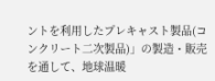ントを利用したプレキャスト製品(コンクリート二次製品)」の製造・販売を通して、地球温暖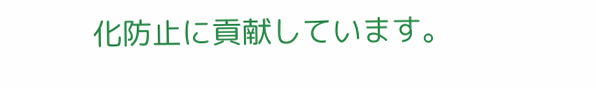化防止に貢献しています。